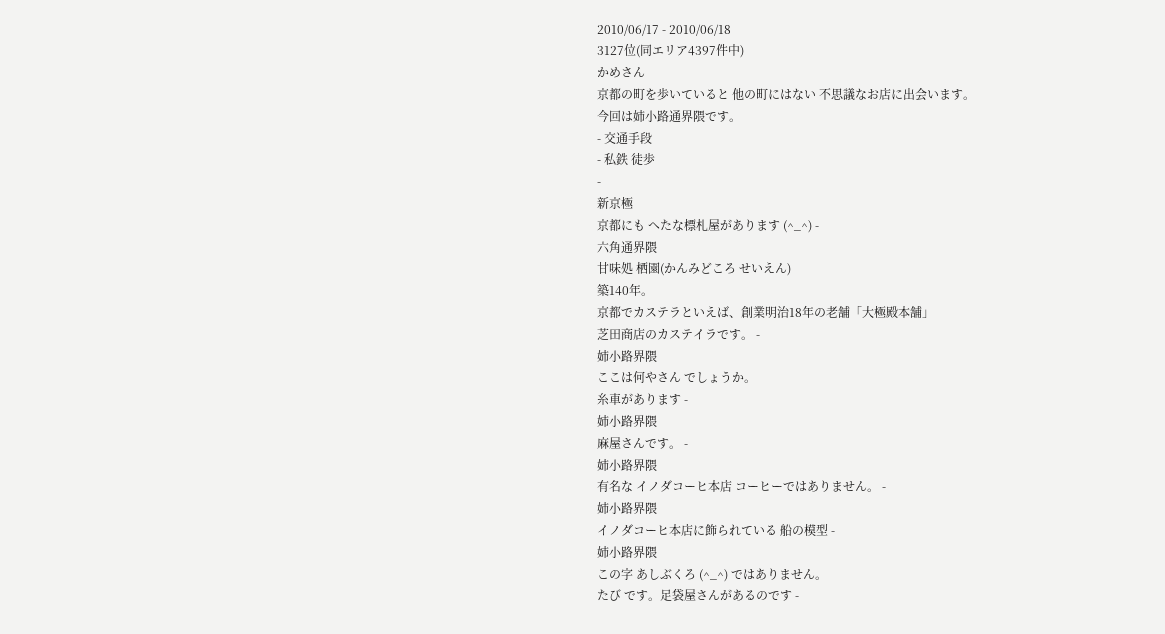2010/06/17 - 2010/06/18
3127位(同エリア4397件中)
かめさん
京都の町を歩いていると 他の町にはない 不思議なお店に出会います。
今回は姉小路通界隈です。
- 交通手段
- 私鉄 徒歩
-
新京極
京都にも へたな標札屋があります (^_^) -
六角通界隈
甘味処 栖園(かんみどころ せいえん)
築140年。
京都でカステラといえば、創業明治18年の老舗「大極殿本舗」
芝田商店のカステイラです。 -
姉小路界隈
ここは何やさん でしょうか。
糸車があります -
姉小路界隈
麻屋さんです。 -
姉小路界隈
有名な イノダコーヒ本店 コーヒーではありません。 -
姉小路界隈
イノダコーヒ本店に飾られている 船の模型 -
姉小路界隈
この字 あしぶくろ (^_^) ではありません。
たび です。足袋屋さんがあるのです -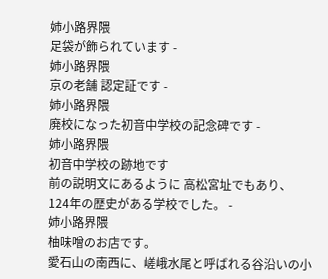姉小路界隈
足袋が飾られています -
姉小路界隈
京の老舗 認定証です -
姉小路界隈
廃校になった初音中学校の記念碑です -
姉小路界隈
初音中学校の跡地です
前の説明文にあるように 高松宮址でもあり、
124年の歴史がある学校でした。 -
姉小路界隈
柚味噌のお店です。
愛石山の南西に、嵯峨水尾と呼ばれる谷沿いの小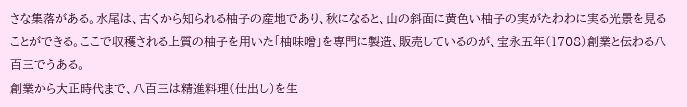さな集落がある。水尾は、古くから知られる柚子の産地であり、秋になると、山の斜面に黄色い柚子の実がたわわに実る光景を見ることができる。ここで収穫される上質の柚子を用いた「柚味噌」を専門に製造、販売しているのが、宝永五年(1708)創業と伝わる八百三でうある。
創業から大正時代まで、八百三は精進料理(仕出し)を生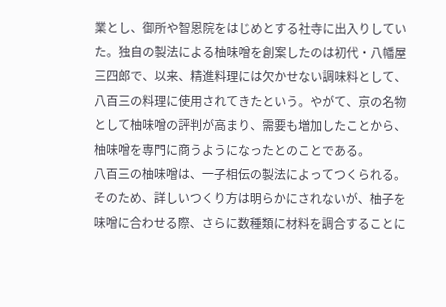業とし、御所や智恩院をはじめとする社寺に出入りしていた。独自の製法による柚味噌を創案したのは初代・八幡屋三四郎で、以来、精進料理には欠かせない調味料として、八百三の料理に使用されてきたという。やがて、京の名物として柚味噌の評判が高まり、需要も増加したことから、柚味噌を専門に商うようになったとのことである。
八百三の柚味噌は、一子相伝の製法によってつくられる。そのため、詳しいつくり方は明らかにされないが、柚子を味噌に合わせる際、さらに数種類に材料を調合することに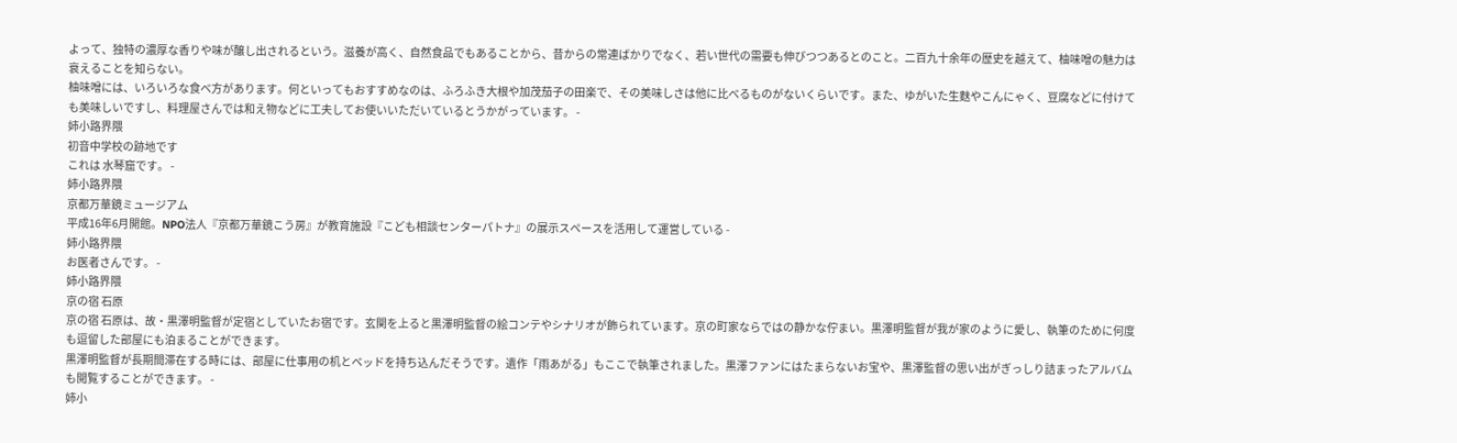よって、独特の濃厚な香りや味が醸し出されるという。滋養が高く、自然食品でもあることから、昔からの常連ばかりでなく、若い世代の需要も伸びつつあるとのこと。二百九十余年の歴史を越えて、柚味噌の魅力は衰えることを知らない。
柚味噌には、いろいろな食べ方があります。何といってもおすすめなのは、ふろふき大根や加茂茄子の田楽で、その美味しさは他に比べるものがないくらいです。また、ゆがいた生麩やこんにゃく、豆腐などに付けても美味しいですし、料理屋さんでは和え物などに工夫してお使いいただいているとうかがっています。 -
姉小路界隈
初音中学校の跡地です
これは 水琴窟です。 -
姉小路界隈
京都万華鏡ミュージアム
平成16年6月開館。NPO法人『京都万華鏡こう房』が教育施設『こども相談センターパトナ』の展示スペースを活用して運営している -
姉小路界隈
お医者さんです。 -
姉小路界隈
京の宿 石原
京の宿 石原は、故・黒澤明監督が定宿としていたお宿です。玄関を上ると黒澤明監督の絵コンテやシナリオが飾られています。京の町家ならではの静かな佇まい。黒澤明監督が我が家のように愛し、執筆のために何度も逗留した部屋にも泊まることができます。
黒澤明監督が長期間滞在する時には、部屋に仕事用の机とベッドを持ち込んだそうです。遺作「雨あがる」もここで執筆されました。黒澤ファンにはたまらないお宝や、黒澤監督の思い出がぎっしり詰まったアルバムも閲覧することができます。 -
姉小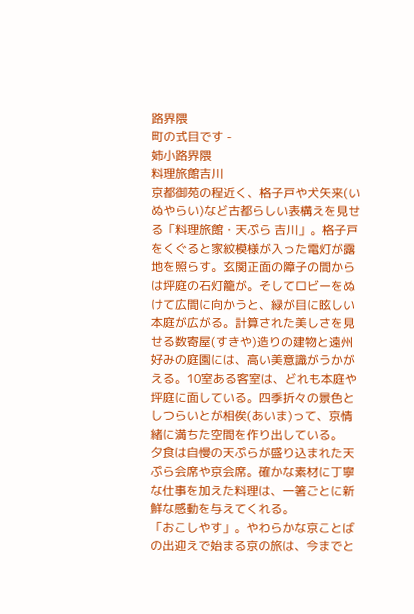路界隈
町の式目です -
姉小路界隈
料理旅館吉川
京都御苑の程近く、格子戸や犬矢来(いぬやらい)など古都らしい表構えを見せる「料理旅館・天ぷら 吉川」。格子戸をくぐると家紋模様が入った電灯が露地を照らす。玄関正面の障子の間からは坪庭の石灯籠が。そしてロビーをぬけて広間に向かうと、緑が目に眩しい本庭が広がる。計算された美しさを見せる数寄屋(すきや)造りの建物と遠州好みの庭園には、高い美意識がうかがえる。10室ある客室は、どれも本庭や坪庭に面している。四季折々の景色としつらいとが相俟(あいま)って、京情緒に満ちた空間を作り出している。
夕食は自慢の天ぷらが盛り込まれた天ぷら会席や京会席。確かな素材に丁寧な仕事を加えた料理は、一箸ごとに新鮮な感動を与えてくれる。
「おこしやす」。やわらかな京ことばの出迎えで始まる京の旅は、今までと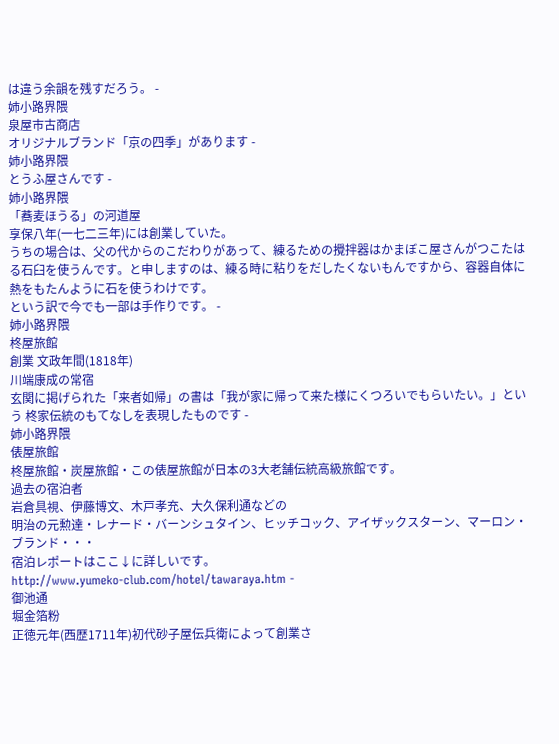は違う余韻を残すだろう。 -
姉小路界隈
泉屋市古商店
オリジナルブランド「京の四季」があります -
姉小路界隈
とうふ屋さんです -
姉小路界隈
「蕎麦ほうる」の河道屋
享保八年(一七二三年)には創業していた。
うちの場合は、父の代からのこだわりがあって、練るための攪拌器はかまぼこ屋さんがつこたはる石臼を使うんです。と申しますのは、練る時に粘りをだしたくないもんですから、容器自体に熱をもたんように石を使うわけです。
という訳で今でも一部は手作りです。 -
姉小路界隈
柊屋旅館
創業 文政年間(1818年)
川端康成の常宿
玄関に掲げられた「来者如帰」の書は「我が家に帰って来た様にくつろいでもらいたい。」という 柊家伝統のもてなしを表現したものです -
姉小路界隈
俵屋旅館
柊屋旅館・炭屋旅館・この俵屋旅館が日本の3大老舗伝統高級旅館です。
過去の宿泊者
岩倉具視、伊藤博文、木戸孝充、大久保利通などの
明治の元勲達・レナード・バーンシュタイン、ヒッチコック、アイザックスターン、マーロン・ブランド・・・
宿泊レポートはここ↓に詳しいです。
http://www.yumeko-club.com/hotel/tawaraya.htm -
御池通
堀金箔粉
正徳元年(西歴1711年)初代砂子屋伝兵衛によって創業さ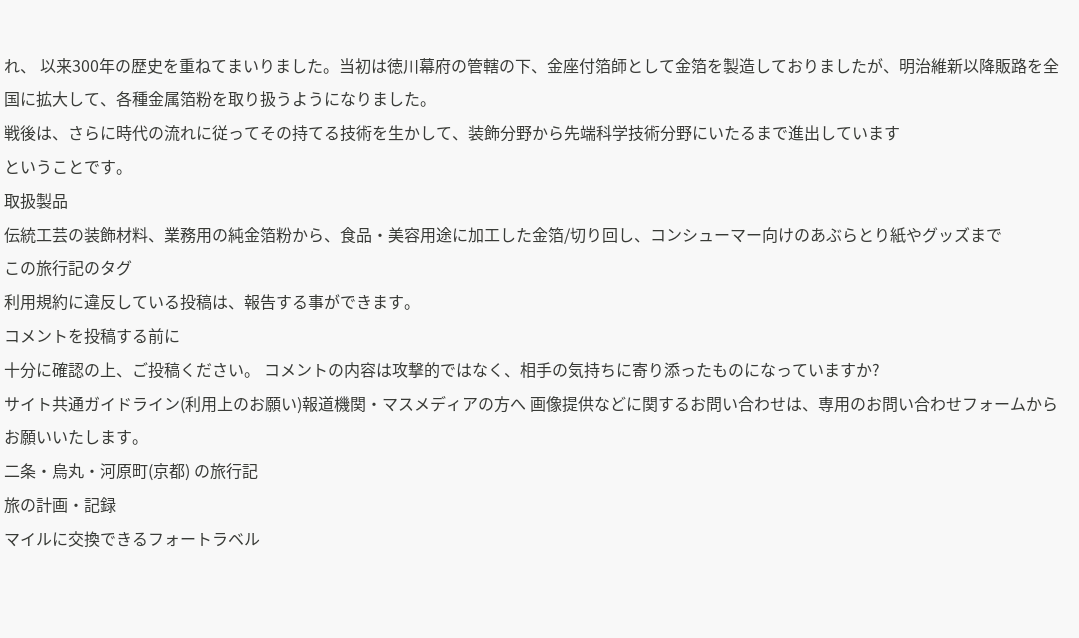れ、 以来300年の歴史を重ねてまいりました。当初は徳川幕府の管轄の下、金座付箔師として金箔を製造しておりましたが、明治維新以降販路を全国に拡大して、各種金属箔粉を取り扱うようになりました。
戦後は、さらに時代の流れに従ってその持てる技術を生かして、装飾分野から先端科学技術分野にいたるまで進出しています
ということです。
取扱製品
伝統工芸の装飾材料、業務用の純金箔粉から、食品・美容用途に加工した金箔/切り回し、コンシューマー向けのあぶらとり紙やグッズまで
この旅行記のタグ
利用規約に違反している投稿は、報告する事ができます。
コメントを投稿する前に
十分に確認の上、ご投稿ください。 コメントの内容は攻撃的ではなく、相手の気持ちに寄り添ったものになっていますか?
サイト共通ガイドライン(利用上のお願い)報道機関・マスメディアの方へ 画像提供などに関するお問い合わせは、専用のお問い合わせフォームからお願いいたします。
二条・烏丸・河原町(京都) の旅行記
旅の計画・記録
マイルに交換できるフォートラベル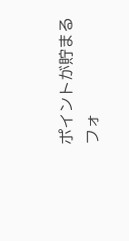ポイントが貯まる
フォ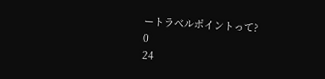ートラベルポイントって?
0
24